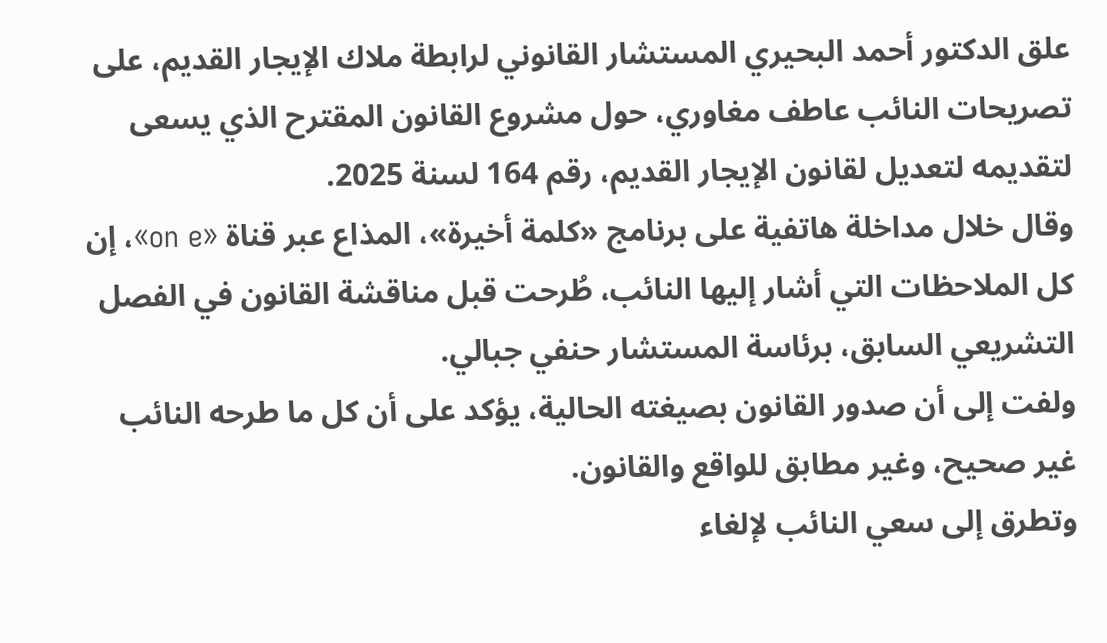علق الدكتور أحمد البحيري المستشار القانوني لرابطة ملاك الإيجار القديم، على تصريحات النائب عاطف مغاوري، حول مشروع القانون المقترح الذي يسعى لتقديمه لتعديل لقانون الإيجار القديم، رقم 164 لسنة 2025.
وقال خلال مداخلة هاتفية على برنامج «كلمة أخيرة»، المذاع عبر قناة «on e»، إن كل الملاحظات التي أشار إليها النائب، طُرحت قبل مناقشة القانون في الفصل التشريعي السابق، برئاسة المستشار حنفي جبالي.
ولفت إلى أن صدور القانون بصيغته الحالية، يؤكد على أن كل ما طرحه النائب غير صحيح، وغير مطابق للواقع والقانون.
وتطرق إلى سعي النائب لإلغاء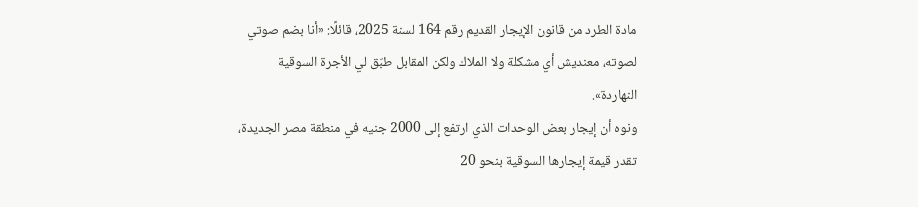مادة الطرد من قانون الإيجار القديم رقم 164 لسنة 2025، قائلًا: «أنا بضم صوتي لصوته، معنديش أي مشكلة ولا الملاك ولكن المقابل طبّق لي الأجرة السوقية النهاردة».
ونوه أن إيجار بعض الوحدات الذي ارتفع إلى 2000 جنيه في منطقة مصر الجديدة، تقدر قيمة إيجارها السوقية بنحو 20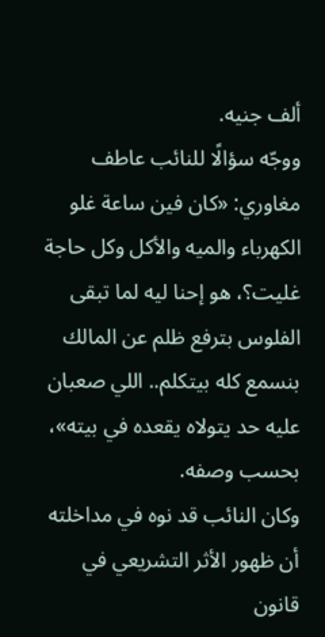ألف جنيه.
ووجّه سؤالًا للنائب عاطف مغاوري: «كان فين ساعة غلو الكهرباء والميه والأكل وكل حاجة غليت؟، هو إحنا ليه لما تبقى الفلوس بترفع ظلم عن المالك بنسمع كله بيتكلم.. اللي صعبان عليه حد يتولاه يقعده في بيته»، بحسب وصفه.
وكان النائب قد نوه في مداخلته أن ظهور الأثر التشريعي في قانون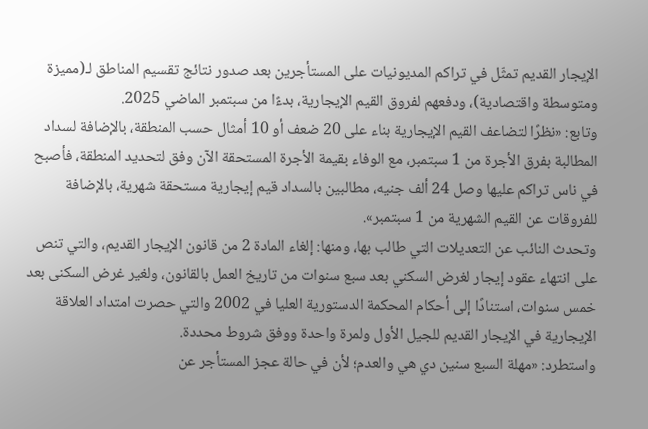الإيجار القديم تمثّل في تراكم المديونيات على المستأجرين بعد صدور نتائج تقسيم المناطق لـ(مميزة ومتوسطة واقتصادية)، ودفعهم لفروق القيم الإيجارية، بدءًا من سبتمبر الماضي 2025.
وتابع: «نظرًا لتضاعف القيم الإيجارية بناء على 20 ضعف أو 10 أمثال حسب المنطقة، بالإضافة لسداد المطالبة بفرق الأجرة من 1 سبتمبر، مع الوفاء بقيمة الأجرة المستحقة الآن وفق لتحديد المنطقة، فأصبح في ناس تراكم عليها وصل 24 ألف جنيه، مطالبين بالسداد قيم إيجارية مستحقة شهرية، بالإضافة للفروقات عن القيم الشهرية من 1 سبتمبر».
وتحدث النائب عن التعديلات التي طالب بها، ومنها: إلغاء المادة 2 من قانون الإيجار القديم، والتي تنص على انتهاء عقود إيجار لغرض السكني بعد سبع سنوات من تاريخ العمل بالقانون، ولغير غرض السكنى بعد خمس سنوات، استنادًا إلى أحكام المحكمة الدستورية العليا في 2002 والتي حصرت امتداد العلاقة الإيجارية في الإيجار القديم للجيل الأول ولمرة واحدة ووفق شروط محددة.
واستطرد: «مهلة السبع سنين دي هي والعدم؛ لأن في حالة عجز المستأجر عن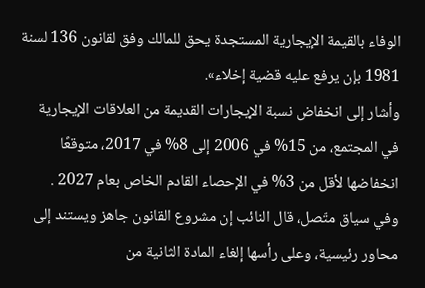الوفاء بالقيمة الإيجارية المستجدة يحق للمالك وفق لقانون 136 لسنة 1981 بإن يرفع عليه قضية إخلاء».
وأشار إلى انخفاض نسبة الإيجارات القديمة من العلاقات الإيجارية في المجتمع، من 15% في 2006 إلى 8% في 2017، متوقعًا انخفاضها لأقل من 3% في الإحصاء القادم الخاص بعام 2027 .
وفي سياق متّصل، قال النائب إن مشروع القانون جاهز ويستند إلى محاور رئيسية، وعلى رأسها إلغاء المادة الثانية من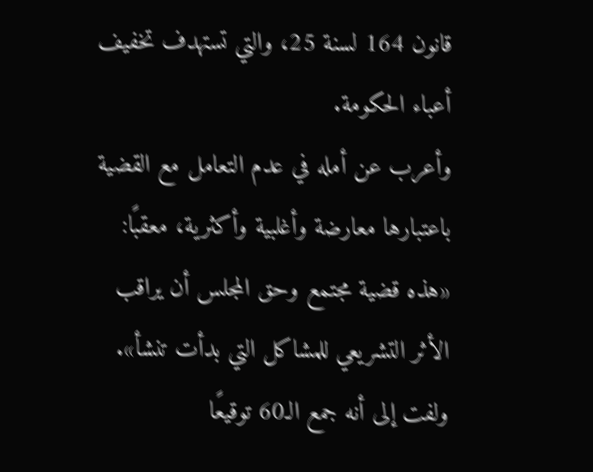قانون 164 لسنة 25، والتي تستهدف تخفيف أعباء الحكومة.
وأعرب عن أمله في عدم التعامل مع القضية باعتبارها معارضة وأغلبية وأكثرية، معقبًا: «هذه قضية مجتمع وحق المجلس أن يراقب الأثر التشريعي للمشاكل التي بدأت تنشأ».
ولفت إلى أنه جمع الـ60 توقيعًا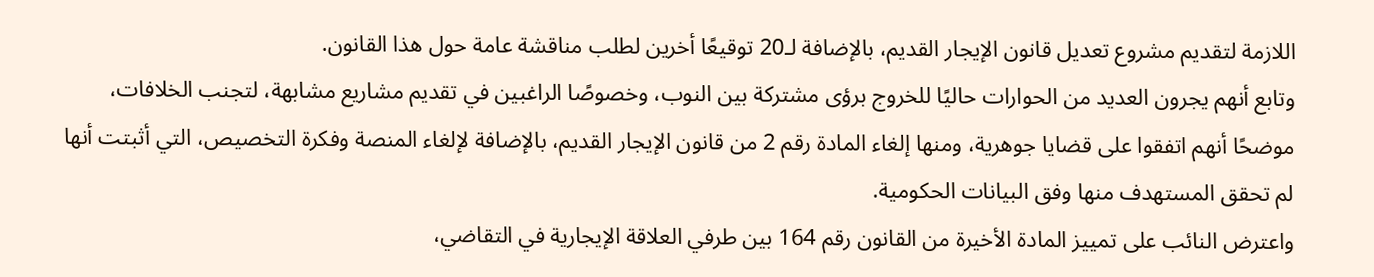اللازمة لتقديم مشروع تعديل قانون الإيجار القديم، بالإضافة لـ20 توقيعًا أخرين لطلب مناقشة عامة حول هذا القانون.
وتابع أنهم يجرون العديد من الحوارات حاليًا للخروج برؤى مشتركة بين النوب، وخصوصًا الراغبين في تقديم مشاريع مشابهة، لتجنب الخلافات، موضحًا أنهم اتفقوا على قضايا جوهرية، ومنها إلغاء المادة رقم 2 من قانون الإيجار القديم، بالإضافة لإلغاء المنصة وفكرة التخصيص، التي أثبتت أنها لم تحقق المستهدف منها وفق البيانات الحكومية.
واعترض النائب على تمييز المادة الأخيرة من القانون رقم 164 بين طرفي العلاقة الإيجارية في التقاضي،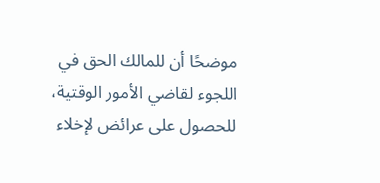موضحًا أن للمالك الحق في اللجوء لقاضي الأمور الوقتية، للحصول على عرائض لإخلاء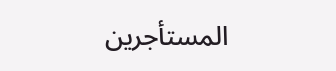المستأجرين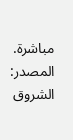مباشرة.
المصدر:
الشروق